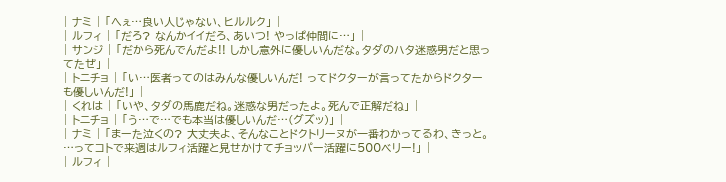| ナミ | 「へぇ…良い人じゃない、ヒルルク」 |
| ルフィ | 「だろ? なんかイイだろ、あいつ! やっぱ仲間に…」 |
| サンジ | 「だから死んでんだよ!! しかし意外に優しいんだな。タダのハタ迷惑男だと思ってたぜ」 |
| トニチョ | 「い…医者ってのはみんな優しいんだ! ってドクターが言ってたからドクターも優しいんだ!」 |
| くれは | 「いや、タダの馬鹿だね。迷惑な男だったよ。死んで正解だね」 |
| トニチョ | 「う…で…でも本当は優しいんだ…(グズッ)」 |
| ナミ | 「まーた泣くの? 大丈夫よ、そんなことドクトリーヌが一番わかってるわ、きっと。 …ってコトで来週はルフィ活躍と見せかけてチョッパー活躍に500ベリー!」 |
| ルフィ |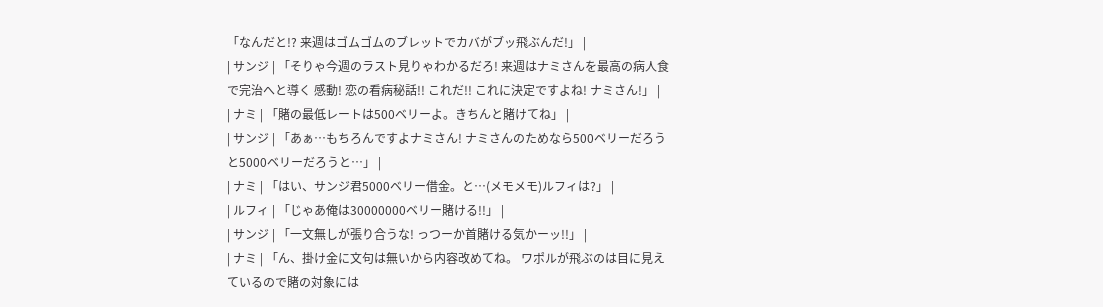「なんだと!? 来週はゴムゴムのブレットでカバがブッ飛ぶんだ!」 |
| サンジ | 「そりゃ今週のラスト見りゃわかるだろ! 来週はナミさんを最高の病人食で完治へと導く 感動! 恋の看病秘話!! これだ!! これに決定ですよね! ナミさん!」 |
| ナミ | 「賭の最低レートは500ベリーよ。きちんと賭けてね」 |
| サンジ | 「あぁ…もちろんですよナミさん! ナミさんのためなら500ベリーだろうと5000ベリーだろうと…」 |
| ナミ | 「はい、サンジ君5000ベリー借金。と…(メモメモ)ルフィは?」 |
| ルフィ | 「じゃあ俺は30000000ベリー賭ける!!」 |
| サンジ | 「一文無しが張り合うな! っつーか首賭ける気かーッ!!」 |
| ナミ | 「ん、掛け金に文句は無いから内容改めてね。 ワポルが飛ぶのは目に見えているので賭の対象には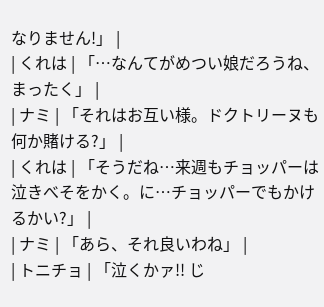なりません!」 |
| くれは | 「…なんてがめつい娘だろうね、まったく」 |
| ナミ | 「それはお互い様。ドクトリーヌも何か賭ける?」 |
| くれは | 「そうだね…来週もチョッパーは泣きべそをかく。に…チョッパーでもかけるかい?」 |
| ナミ | 「あら、それ良いわね」 |
| トニチョ | 「泣くかァ!! じ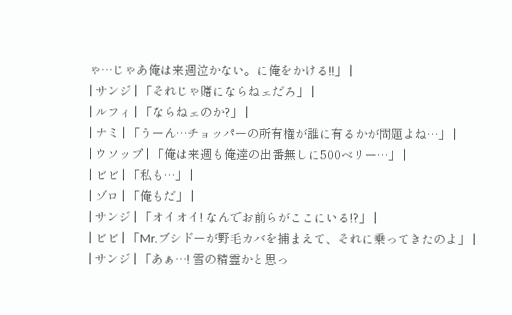ゃ…じゃあ俺は来週泣かない。に俺をかける!!」 |
| サンジ | 「それじゃ賭にならねェだろ」 |
| ルフィ | 「ならねェのか?」 |
| ナミ | 「うーん…チョッパーの所有権が誰に有るかが問題よね…」 |
| ウソップ | 「俺は来週も俺達の出番無しに500ベリー…」 |
| ビビ | 「私も…」 |
| ゾロ | 「俺もだ」 |
| サンジ | 「オイオイ! なんでお前らがここにいる!?」 |
| ビビ | 「Mr.ブシドーが野毛カバを捕まえて、それに乗ってきたのよ」 |
| サンジ | 「あぁ…! 雪の精霊かと思っ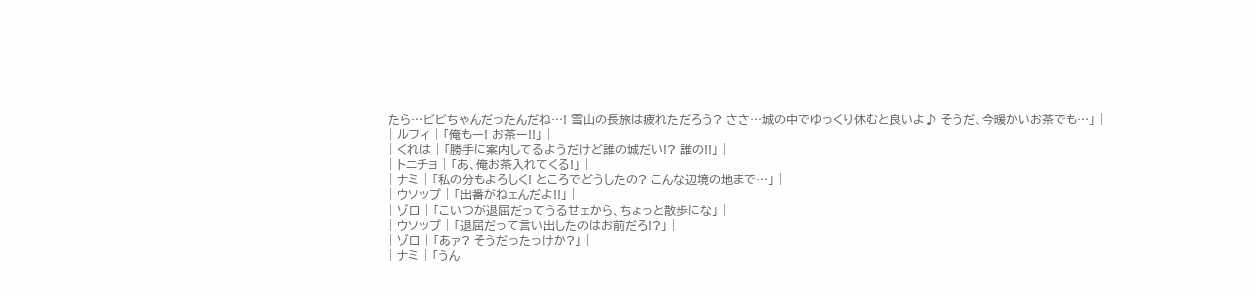たら…ビビちゃんだったんだね…! 雪山の長旅は疲れただろう? ささ…城の中でゆっくり休むと良いよ♪ そうだ、今暖かいお茶でも…」 |
| ルフィ | 「俺もー! お茶ー!!」 |
| くれは | 「勝手に案内してるようだけど誰の城だい!? 誰の!!」 |
| トニチョ | 「あ、俺お茶入れてくる!」 |
| ナミ | 「私の分もよろしく! ところでどうしたの? こんな辺境の地まで…」 |
| ウソップ | 「出番がねェんだよ!!」 |
| ゾロ | 「こいつが退屈だってうるせェから、ちょっと散歩にな」 |
| ウソップ | 「退屈だって言い出したのはお前だろ!?」 |
| ゾロ | 「あァ? そうだったっけか?」 |
| ナミ | 「うん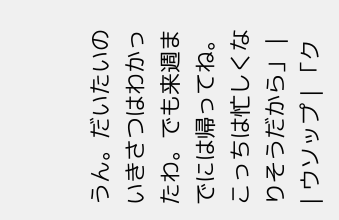うん。だいたいのいきさつはわかったわ。でも来週までには帰ってね。 こっちは忙しくなりそうだから」 |
| ウソップ | 「ク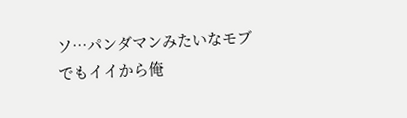ソ…パンダマンみたいなモブでもイイから俺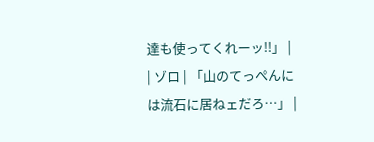達も使ってくれーッ!!」 |
| ゾロ | 「山のてっぺんには流石に居ねェだろ…」 |